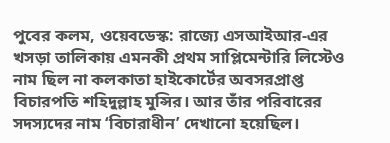পুবের কলম, ওয়েবডেস্ক: রাজ্যে এসআইআর-এর খসড়া তালিকায় এমনকী প্রথম সাপ্লিমেন্টারি লিস্টেও নাম ছিল না কলকাতা হাইকোর্টের অবসরপ্রাপ্ত বিচারপতি শহিদুল্লাহ মুন্সির। আর তাঁর পরিবারের সদস্যদের নাম ‘বিচারাধীন’ দেখানো হয়েছিল।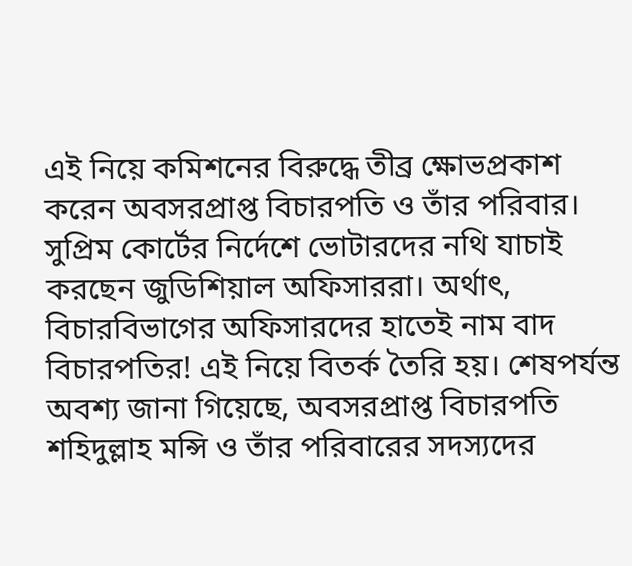এই নিয়ে কমিশনের বিরুদ্ধে তীব্র ক্ষোভপ্রকাশ করেন অবসরপ্রাপ্ত বিচারপতি ও তাঁর পরিবার। সুপ্রিম কোর্টের নির্দেশে ভোটারদের নথি যাচাই করছেন জুডিশিয়াল অফিসাররা। অর্থাৎ, বিচারবিভাগের অফিসারদের হাতেই নাম বাদ বিচারপতির! এই নিয়ে বিতর্ক তৈরি হয়। শেষপর্যন্ত অবশ্য জানা গিয়েছে, অবসরপ্রাপ্ত বিচারপতি শহিদুল্লাহ মন্সি ও তাঁর পরিবারের সদস্যদের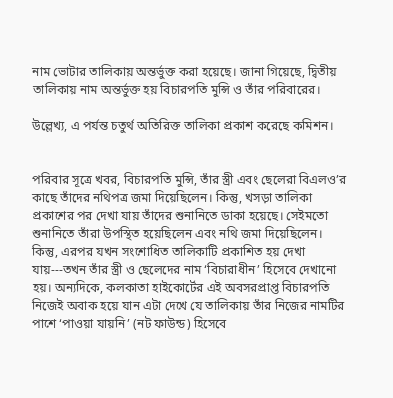নাম ভোটার তালিকায় অন্তর্ভুক্ত করা হয়েছে। জানা গিয়েছে, দ্বিতীয় তালিকায় নাম অন্তর্ভুক্ত হয় বিচারপতি মুন্সি ও তাঁর পরিবারের।

উল্লেখ্য, এ পর্যন্ত চতুর্থ অতিরিক্ত তালিকা প্রকাশ করেছে কমিশন।


পরিবার সূত্রে খবর, বিচারপতি মুন্সি, তাঁর স্ত্রী এবং ছেলেরা বিএলও’র কাছে তাঁদের নথিপত্র জমা দিয়েছিলেন। কিন্তু, খসড়া তালিকা প্রকাশের পর দেখা যায় তাঁদের শুনানিতে ডাকা হয়েছে। সেইমতো শুনানিতে তাঁরা উপস্থিত হয়েছিলেন এবং নথি জমা দিয়েছিলেন। কিন্তু, এরপর যখন সংশোধিত তালিকাটি প্রকাশিত হয় দেখা যায়---তখন তাঁর স্ত্রী ও ছেলেদের নাম ‘বিচারাধীন’ হিসেবে দেখানো হয়। অন্যদিকে, কলকাতা হাইকোর্টের এই অবসরপ্রাপ্ত বিচারপতি নিজেই অবাক হয়ে যান এটা দেখে যে তালিকায় তাঁর নিজের নামটির পাশে ‘পাওয়া যায়নি’ (নট ফাউন্ড) হিসেবে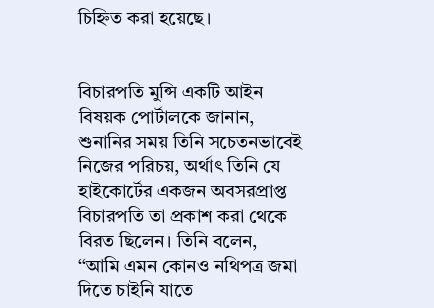চিহ্নিত করা হয়েছে।


বিচারপতি মুন্সি একটি আইন বিষয়ক পোর্টালকে জানান, শুনানির সময় তিনি সচেতনভাবেই নিজের পরিচয়, অর্থাৎ তিনি যে হাইকোর্টের একজন অবসরপ্রাপ্ত বিচারপতি তা প্রকাশ করা থেকে বিরত ছিলেন। তিনি বলেন, ‘‘আমি এমন কোনও নথিপত্র জমা দিতে চাইনি যাতে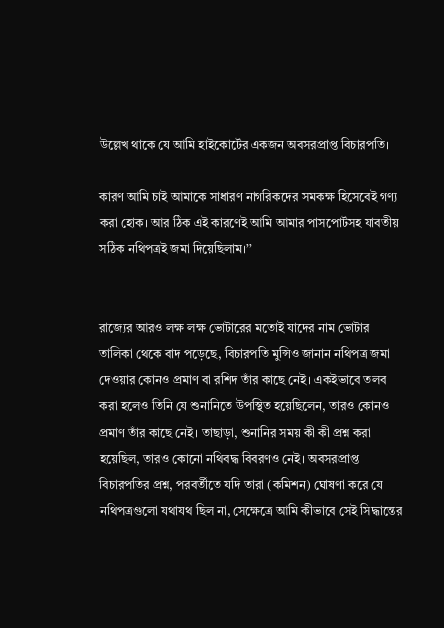উল্লেখ থাকে যে আমি হাইকোর্টের একজন অবসরপ্রাপ্ত বিচারপতি।

কারণ আমি চাই আমাকে সাধারণ নাগরিকদের সমকক্ষ হিসেবেই গণ্য করা হোক। আর ঠিক এই কারণেই আমি আমার পাসপোর্টসহ যাবতীয় সঠিক নথিপত্রই জমা দিয়েছিলাম।’’


রাজ্যের আরও লক্ষ লক্ষ ভোটারের মতোই যাদের নাম ভোটার তালিকা থেকে বাদ পড়েছে, বিচারপতি মুন্সিও জানান নথিপত্র জমা দেওয়ার কোনও প্রমাণ বা রশিদ তাঁর কাছে নেই। একইভাবে তলব করা হলেও তিনি যে শুনানিতে উপস্থিত হয়েছিলেন, তারও কোনও প্রমাণ তাঁর কাছে নেই। তাছাড়া, শুনানির সময় কী কী প্রশ্ন করা হয়েছিল, তারও কোনো নথিবদ্ধ বিবরণও নেই। অবসরপ্রাপ্ত বিচারপতির প্রশ্ন, পরবর্তীতে যদি তারা (কমিশন) ঘোষণা করে যে নথিপত্রগুলো যথাযথ ছিল না, সেক্ষেত্রে আমি কীভাবে সেই সিদ্ধান্তের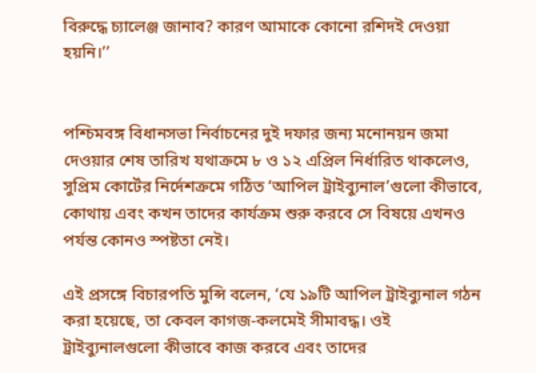বিরুদ্ধে চ্যালেঞ্জ জানাব? কারণ আমাকে কোনো রশিদই দেওয়া হয়নি।’’


পশ্চিমবঙ্গ বিধানসভা নির্বাচনের দুই দফার জন্য মনোনয়ন জমা দেওয়ার শেষ তারিখ যথাক্রমে ৮ ও ১২ এপ্রিল নির্ধারিত থাকলেও, সুপ্রিম কোর্টের নির্দেশক্রমে গঠিত ‘আপিল ট্রাইব্যুনাল’গুলো কীভাবে, কোথায় এবং কখন তাদের কার্যক্রম শুরু করবে সে বিষয়ে এখনও পর্যন্ত কোনও স্পষ্টতা নেই।

এই প্রসঙ্গে বিচারপতি মুন্সি বলেন, ‘যে ১৯টি আপিল ট্রাইব্যুনাল গঠন করা হয়েছে, তা কেবল কাগজ-কলমেই সীমাবদ্ধ। ওই ট্রাইব্যুনালগুলো কীভাবে কাজ করবে এবং তাদের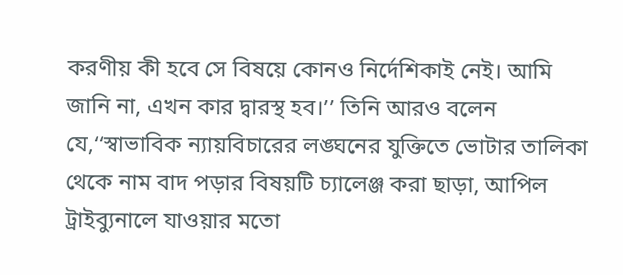করণীয় কী হবে সে বিষয়ে কোনও নির্দেশিকাই নেই। আমি জানি না, এখন কার দ্বারস্থ হব।’’ তিনি আরও বলেন যে,‘‘স্বাভাবিক ন্যায়বিচারের লঙ্ঘনের যুক্তিতে ভোটার তালিকা থেকে নাম বাদ পড়ার বিষয়টি চ্যালেঞ্জ করা ছাড়া, আপিল ট্রাইব্যুনালে যাওয়ার মতো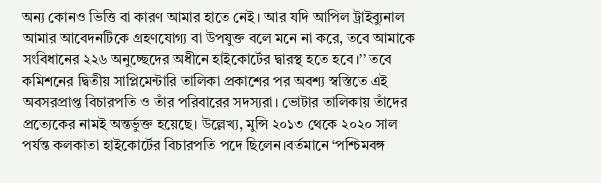অন্য কোনও ভিত্তি বা কারণ আমার হাতে নেই। আর যদি আপিল ট্রাইব্যুনাল আমার আবেদনটিকে গ্রহণযোগ্য বা উপযুক্ত বলে মনে না করে, তবে আমাকে সংবিধানের ২২৬ অনুচ্ছেদের অধীনে হাইকোর্টের দ্বারস্থ হতে হবে।’’ তবে কমিশনের দ্বিতীয় সাপ্লিমেন্টারি তালিকা প্রকাশের পর অবশ্য স্বস্তিতে এই অবসরপ্রাপ্ত বিচারপতি ও তাঁর পরিবারের সদস্যরা। ভোটার তালিকায় তাঁদের প্রত্যেকের নামই অন্তর্ভুক্ত হয়েছে। উল্লেখ্য, মুন্সি ২০১৩ থেকে ২০২০ সাল পর্যন্ত কলকাতা হাইকোর্টের বিচারপতি পদে ছিলেন।বর্তমানে ‘পশ্চিমবঙ্গ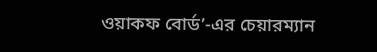ওয়াকফ বোর্ড’-এর চেয়ারম্যান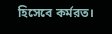হিসেবে কর্মরত।